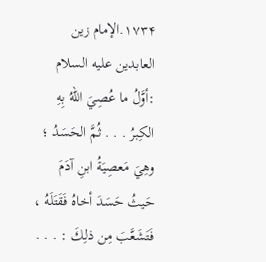۱۷۳۴.الإمام زين العابدين عليه السلام :أوَّلُ ما عُصِيَ اللّهُ بِهِ الكِبرُ . . . ثُمَّ الحَسَدُ ؛ وهِيَ مَعصِيَةُ ابنِ آدَمَ حَيثُ حَسَدَ أخاهُ فَقَتَلَهُ ، فَتَشَعَّبَ مِن ذلِكَ : . . .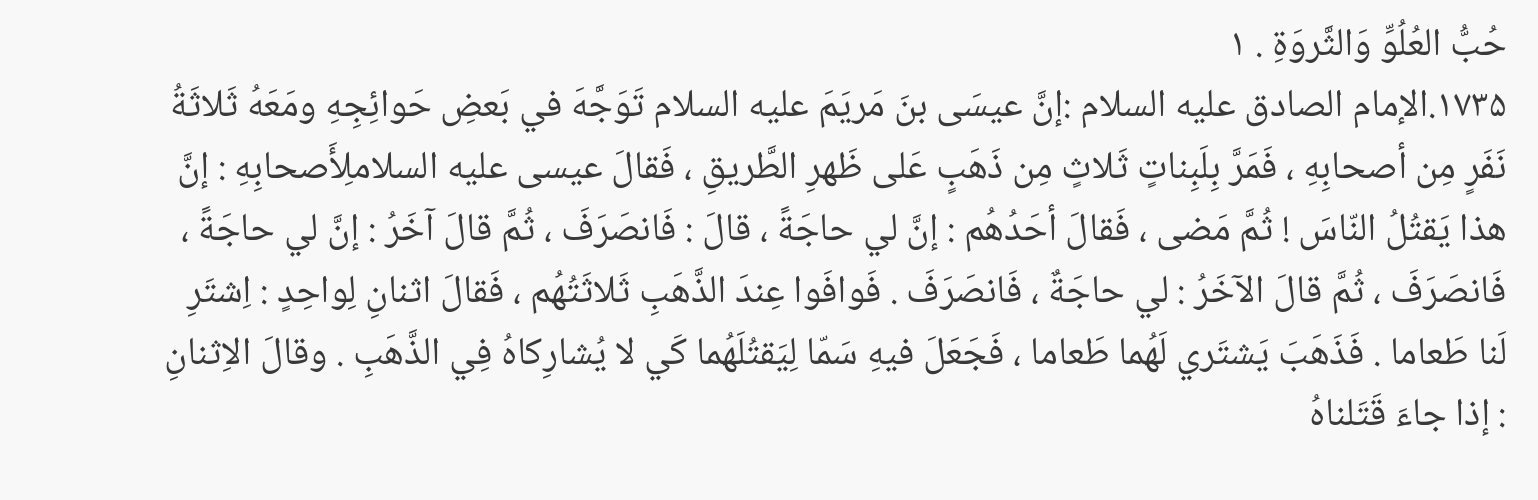حُبُّ العُلُوِّ وَالثَّروَةِ . ۱
۱۷۳۵.الإمام الصادق عليه السلام :إنَّ عيسَى بنَ مَريَمَ عليه السلام تَوَجَّهَ في بَعضِ حَوائِجِهِ ومَعَهُ ثَلاثَةُ نَفَرٍ مِن أصحابِهِ ، فَمَرَّ بِلَبِناتٍ ثَلاثٍ مِن ذَهَبٍ عَلى ظَهرِ الطَّريقِ ، فَقالَ عيسى عليه السلاملِأَصحابِهِ : إنَّ هذا يَقتُلُ النّاسَ ! ثُمَّ مَضى ، فَقالَ أحَدُهُم : إنَّ لي حاجَةً ، قالَ : فَانصَرَفَ ، ثُمَّ قالَ آخَرُ : إنَّ لي حاجَةً ، فَانصَرَفَ ، ثُمَّ قالَ الآخَرُ : لي حاجَةٌ ، فَانصَرَفَ . فَوافَوا عِندَ الذَّهَبِ ثَلاثَتُهُم ، فَقالَ اثنانِ لِواحِدٍ : اِشتَرِ لَنا طَعاما . فَذَهَبَ يَشتَري لَهُما طَعاما ، فَجَعَلَ فيهِ سَمّا لِيَقتُلَهُما كَي لا يُشارِكاهُ فِي الذَّهَبِ . وقالَ الاِثنانِ : إذا جاءَ قَتَلناهُ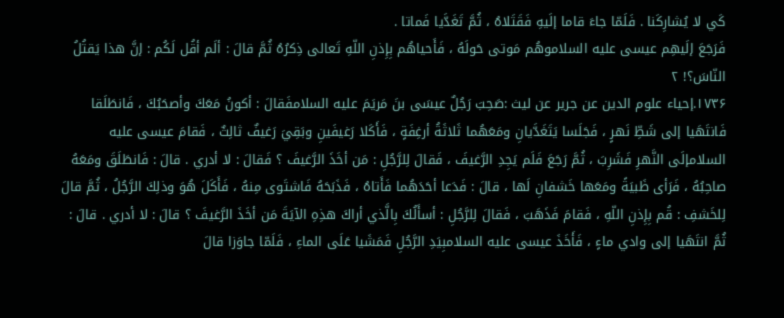كَي لا يُشارِكَنا . فَلَمّا جاءَ قاما إلَيهِ فَقَتَلاهُ ، ثُمَّ تَغَدَّيا فَماتا .
فَرَجَعَ إلَيهِم عيسى عليه السلاموهُم مَوتى حَولَهُ ، فَأَحياهُم بِإِذنِ اللّهِ تَعالى ذِكرُهُ ثُمَّ قالَ : ألَم أقُل لَكُم : إنَّ هذا يَقتُلُ النّاسَ؟! ۲
۱۷۳۶.إحياء علوم الدين عن جرير عن ليث :صَحِبَ رَجُلٌ عيسَى بنَ مَريَمَ عليه السلامفَقالَ : أكونُ مَعَكَ وأصحَبُكَ ، فَانطَلَقا فَانتَهَيا إلى شَطِّ نَهرٍ ، فَجَلَسا يَتَغَدَّيانِ ومَعَهُما ثَلاثَةُ أرغِفَةٍ ، فَأَكَلا رَغيفَينِ وبَقِيَ رَغيفٌ ثالِثٌ ، فَقامَ عيسى عليه السلامإلَى النَّهرِ فَشَرِبَ ، ثُمَّ رَجَعَ فَلَم يَجِدِ الرَّغيفَ ، فَقالَ لِلرَّجُلِ : مَن أخَذَ الرَّغيفَ ؟ فَقالَ : لا أدري . قالَ : فَانطَلَقَ ومَعَهُ صاحِبُهُ ، فَرَأى ظَبيَةً ومَعَها خَشفانِ لَها ، قالَ : فَدَعا أحَدَهُما فَأَتاهُ ، فَذَبَحَهُ فَاشتَوى مِنهُ ، فَأَكَلَ هُوَ وذلِكَ الرَّجُلُ ، ثُمَّ قالَ لِلخَشفِ : قُم بِإِذنِ اللّهِ ، فَقامَ فَذَهَبَ ، فَقالَ لِلرَّجُلِ : أسأَلُكَ بِالَّذي أراكَ هذِهِ الآيَةَ مَن أخَذَ الرَّغيفَ ؟ قالَ : لا أدري . قالَ : ثُمَّ انتَهَيا إلى وادي ماءٍ ، فَأَخَذَ عيسى عليه السلامبِيَدِ الرَّجُلِ فَمَشَيا عَلَى الماءِ ، فَلَمّا جاوَزا قالَ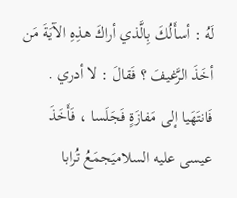لَهُ : أسأَلُكَ بِالَّذي أراكَ هذِهِ الآيَةَ مَن أخَذَ الرَّغيفَ ؟ فَقالَ : لا أدري . فَانتَهَيا إلى مَفازَةٍ فَجَلَسا ، فَأَخَذَ عيسى عليه السلاميَجمَعُ تُرابا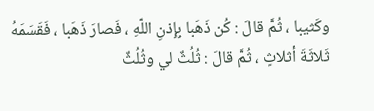وكَثيبا ، ثُمَّ قالَ : كُن ذَهَبا بِإِذنِ اللّهِ ، فَصارَ ذَهَبا ، فَقَسَمَهُ ثَلاثَةَ أثلاثٍ ، ثُمَّ قالَ : ثُلُثٌ لي وثُلُثٌ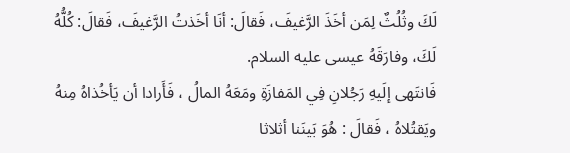لَكَ وثُلُثٌ لِمَن أخَذَ الرَّغيفَ، فَقالَ: أنَا أخَذتُ الرَّغيفَ، فَقالَ: كُلُّهُ لَكَ، وفارَقَهُ عيسى عليه السلام.
فَانتَهى إلَيهِ رَجُلانِ فِي المَفازَةِ ومَعَهُ المالُ ، فَأَرادا أن يَأخُذاهُ مِنهُ ويَقتُلاهُ ، فَقالَ : هُوَ بَينَنا أثلاثا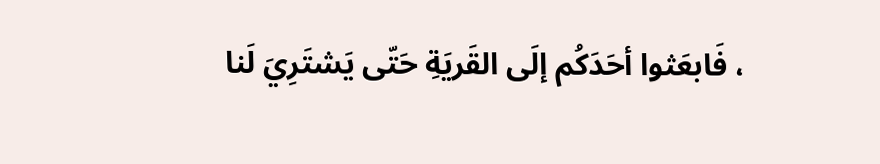، فَابعَثوا أحَدَكُم إلَى القَريَةِ حَتّى يَشتَرِيَ لَنا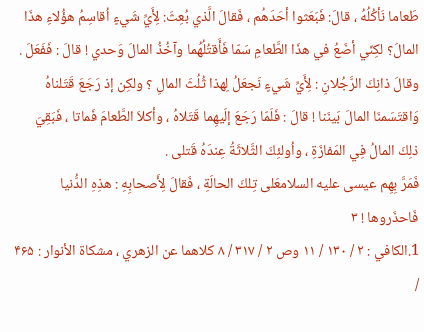طَعاما نَأكُلُهُ ، قالَ: فَبَعَثوا أحَدَهُم ، فَقالَ الَّذي بُعِثَ: لِأَيِّ شَيءٍ اُقاسِمُ هؤُلاءِ هذَا المالَ؟ لكِنّي أضَعُ في هذَا الطَّعامِ سَمّا فَأَقتُلُهُما وآخُذُ المالَ وَحدي ! قالَ : فَفَعَلَ . وقالَ ذانِكَ الرَّجُلانِ : لِأَيِّ شَيءٍ نَجعَلُ لِهذا ثُلُثَ المالِ ؟ ولكِن إذ رَجَعَ قَتَلناهُ وَاقتَسَمنَا المالَ بَينَنا ! قالَ : فَلَمّا رَجَعَ إلَيهِما قَتَلاهُ ، وأكلاَ الطَّعامَ فَماتا ، فَبَقِيَ ذلِكَ المالُ فِي المَفازَةِ ، واُولئِكَ الثَّلاثَةُ عِندَهُ قَتلى .
فَمَرَّ بِهِم عيسى عليه السلامعَلى تِلكَ الحالَةِ ، فَقالَ لِأَصحابِهِ : هذِهِ الدُّنيا فَاحذَروها ! ۳
1.الكافي : ۲ / ۱۳۰ / ۱۱ وص ۲ / ۳۱۷ / ۸ كلاهما عن الزهري ، مشكاة الأنوار : ۴۶۵ /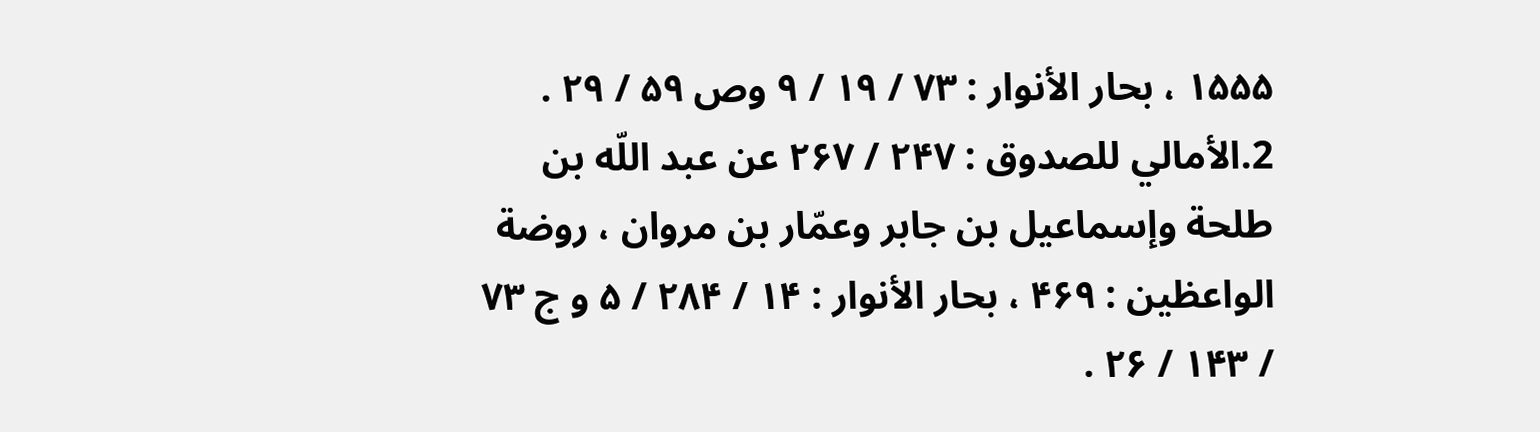۱۵۵۵ ، بحار الأنوار : ۷۳ / ۱۹ / ۹ وص ۵۹ / ۲۹ .
2.الأمالي للصدوق : ۲۴۷ / ۲۶۷ عن عبد اللّه بن طلحة وإسماعيل بن جابر وعمّار بن مروان ، روضة الواعظين : ۴۶۹ ، بحار الأنوار : ۱۴ / ۲۸۴ / ۵ و ج ۷۳ / ۱۴۳ / ۲۶ .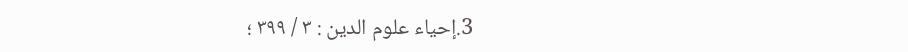3.إحياء علوم الدين : ۳ / ۳۹۹ ؛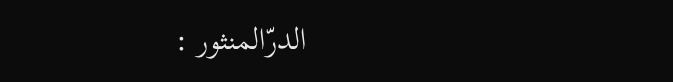الدرّالمنثور :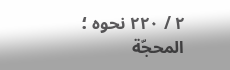۲ / ۲۲۰ نحوه ؛ المحجّة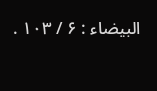البيضاء : ۶ / ۱۰۳ .